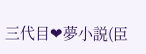三代目❤夢小説(臣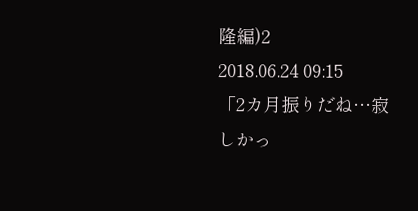隆編)2
2018.06.24 09:15
「2カ月振りだね…寂しかっ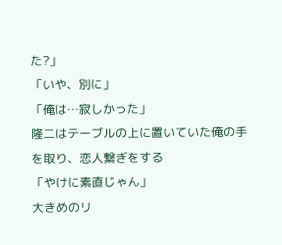た?」
「いや、別に」
「俺は…寂しかった」
隆二はテーブルの上に置いていた俺の手を取り、恋人繋ぎをする
「やけに素直じゃん」
大きめのリ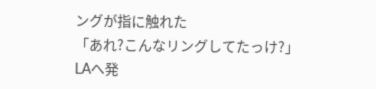ングが指に触れた
「あれ?こんなリングしてたっけ?」
LAへ発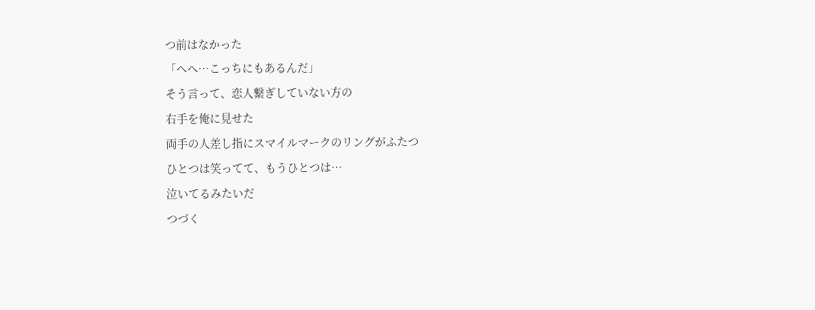つ前はなかった
「へへ…こっちにもあるんだ」
そう言って、恋人繋ぎしていない方の
右手を俺に見せた
両手の人差し指にスマイルマークのリングがふたつ
ひとつは笑ってて、もうひとつは…
泣いてるみたいだ
つづく